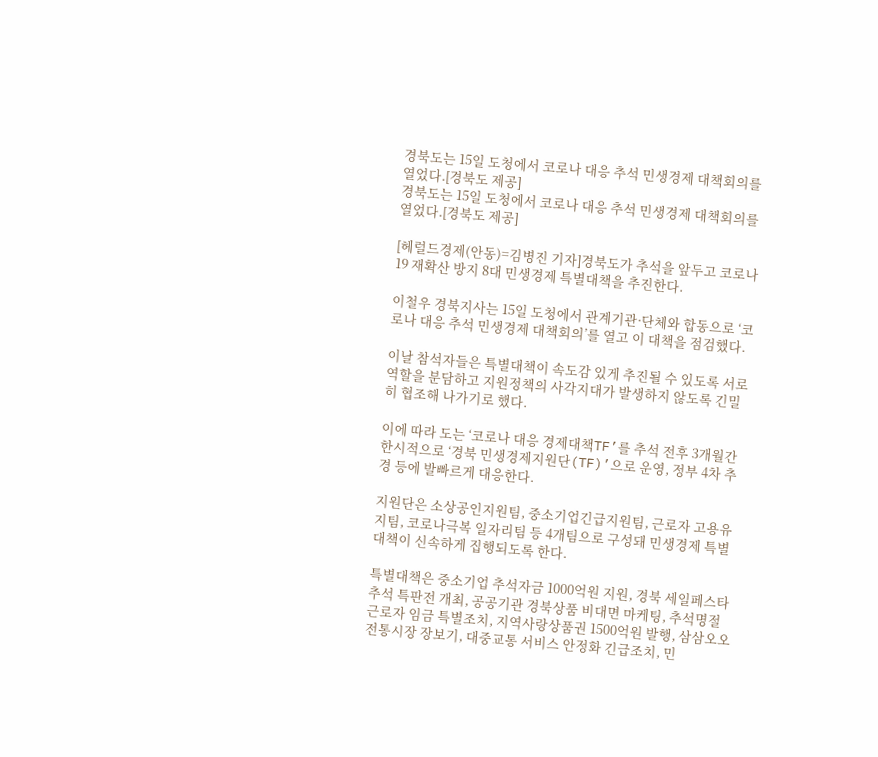경북도는 15일 도청에서 코로나 대응 추석 민생경제 대책회의를 열었다.[경북도 제공]
경북도는 15일 도청에서 코로나 대응 추석 민생경제 대책회의를 열었다.[경북도 제공]

[헤럴드경제(안동)=김병진 기자]경북도가 추석을 앞두고 코로나19 재확산 방지 8대 민생경제 특별대책을 추진한다.

이철우 경북지사는 15일 도청에서 관계기관·단체와 합동으로 ‘코로나 대응 추석 민생경제 대책회의’를 열고 이 대책을 점검했다.

이날 참석자들은 특별대책이 속도감 있게 추진될 수 있도록 서로 역할을 분담하고 지원정책의 사각지대가 발생하지 않도록 긴밀히 협조해 나가기로 했다.

이에 따라 도는 ‘코로나 대응 경제대책TF’를 추석 전후 3개월간 한시적으로 ‘경북 민생경제지원단(TF)’으로 운영, 정부 4차 추경 등에 발빠르게 대응한다.

지원단은 소상공인지원팀, 중소기업긴급지원팀, 근로자 고용유지팀, 코로나극복 일자리팀 등 4개팀으로 구성돼 민생경제 특별대책이 신속하게 집행되도록 한다.

특별대책은 중소기업 추석자금 1000억원 지원, 경북 세일페스타 추석 특판전 개최, 공공기관 경북상품 비대면 마케팅, 추석명절 근로자 임금 특별조치, 지역사랑상품권 1500억원 발행, 삼삼오오 전통시장 장보기, 대중교통 서비스 안정화 긴급조치, 민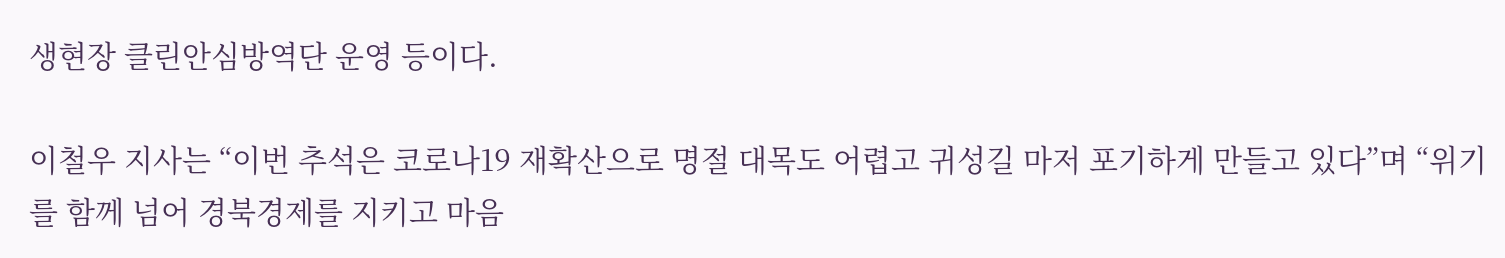생현장 클린안심방역단 운영 등이다.

이철우 지사는 “이번 추석은 코로나19 재확산으로 명절 대목도 어렵고 귀성길 마저 포기하게 만들고 있다”며 “위기를 함께 넘어 경북경제를 지키고 마음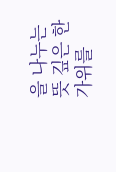을 나누는 뜻 깊은 한가위를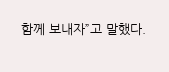함께 보내자”고 말했다.